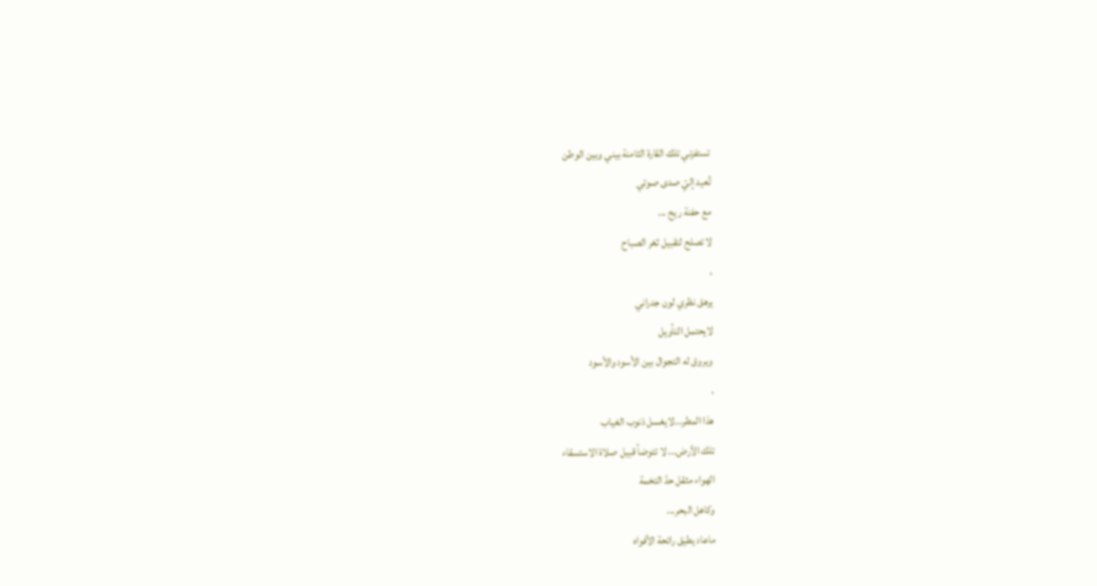تستفزني تلك القارة الثامنة بيني وبين الوطن
تُعيد إليّ صدى صوتي
مع حفنة ريح ...
لا تصلح لتقبيل ثغر الصباح
،
يرهق نظري لون جدراني
لايحتمل التأويل
ويروق له التجوال بين الأسود والأسود
،
هذا المطر...لايغسل ذنوب الغياب
تلك الأرض... لا تتوضأ قبيل صلاة الاستسقاء
الهواء مثقل حدّ التخمة
وكاهل البحر...
ماعاد يطيق رائحة الأفواه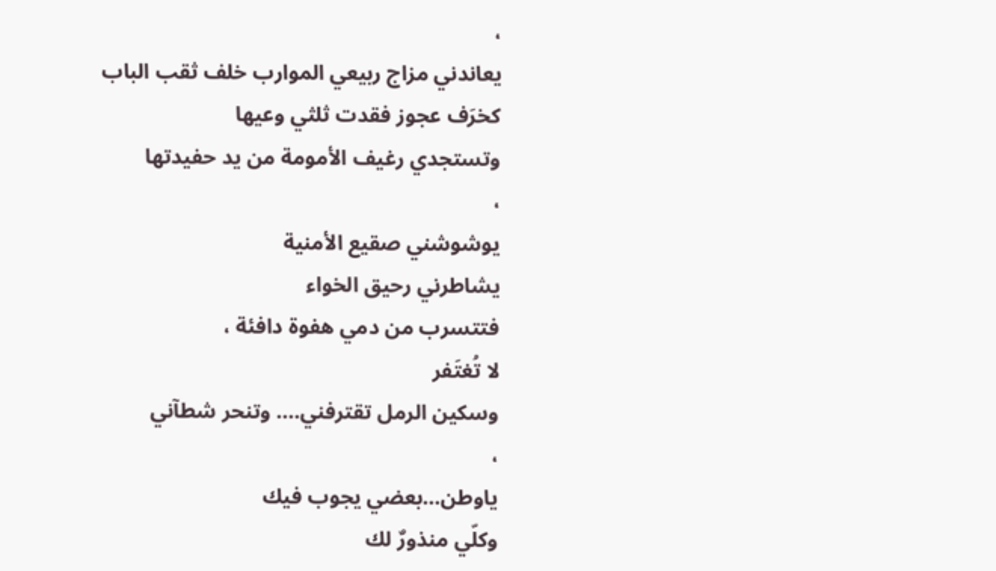،
يعاندني مزاج ربيعي الموارب خلف ثقب الباب
كخرَف عجوز فقدت ثلثي وعيها
وتستجدي رغيف الأمومة من يد حفيدتها
،
يوشوشني صقيع الأمنية
يشاطرني رحيق الخواء
فتتسرب من دمي هفوة دافئة ،
لا تُغتَفر
وسكين الرمل تقترفني.... وتنحر شطآني
،
ياوطن...بعضي يجوب فيك
وكلّي منذورٌ لك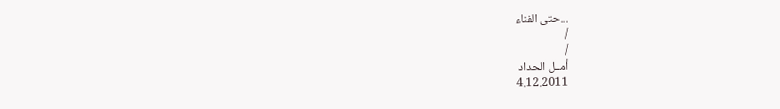...حتى الفناء
/
/
أمــل الحداد
4.12.2011